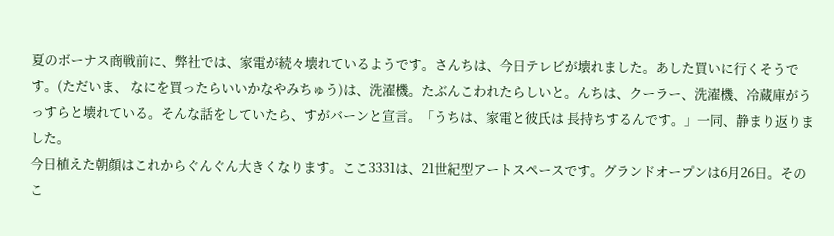夏のボーナス商戦前に、弊社では、家電が続々壊れているようです。さんちは、今日テレビが壊れました。あした買いに行くそうです。(ただいま、 なにを買ったらいいかなやみちゅう)は、洗濯機。たぶんこわれたらしいと。んちは、クーラー、洗濯機、冷蔵庫がうっすらと壊れている。そんな話をしていたら、すがバーンと宣言。「うちは、家電と彼氏は 長持ちするんです。」一同、静まり返りました。
今日植えた朝顔はこれからぐんぐん大きくなります。ここ3331は、21世紀型アートスペースです。グランドオープンは6月26日。そのこ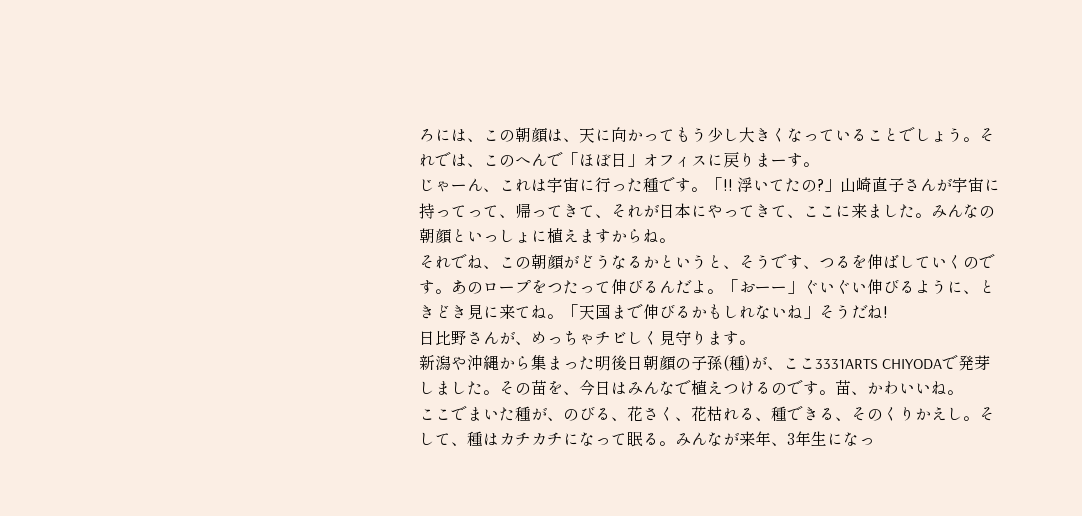ろには、この朝顔は、天に向かってもう少し大きくなっていることでしょう。それでは、このへんで「ほぼ日」オフィスに戻りまーす。
じゃーん、これは宇宙に行った種です。「!! 浮いてたの?」山崎直子さんが宇宙に持ってって、帰ってきて、それが日本にやってきて、ここに来ました。みんなの朝顔といっしょに植えますからね。
それでね、この朝顔がどうなるかというと、そうです、つるを伸ばしていくのです。あのロープをつたって伸びるんだよ。「おーー」ぐいぐい伸びるように、ときどき見に来てね。「天国まで伸びるかもしれないね」そうだね!
日比野さんが、めっちゃチビしく見守ります。
新潟や沖縄から集まった明後日朝顔の子孫(種)が、ここ3331ARTS CHIYODAで発芽しました。その苗を、今日はみんなで植えつけるのです。苗、かわいいね。
ここでまいた種が、のびる、花さく、花枯れる、種できる、そのくりかえし。そして、種はカチカチになって眠る。みんなが来年、3年生になっ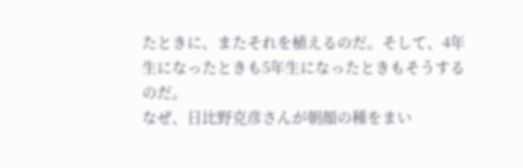たときに、またそれを植えるのだ。そして、4年生になったときも5年生になったときもそうするのだ。
なぜ、日比野克彦さんが朝顔の種をまい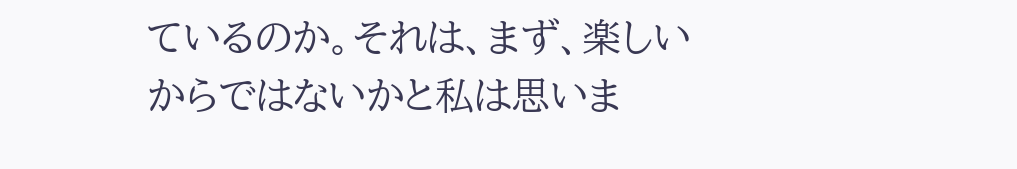ているのか。それは、まず、楽しいからではないかと私は思いま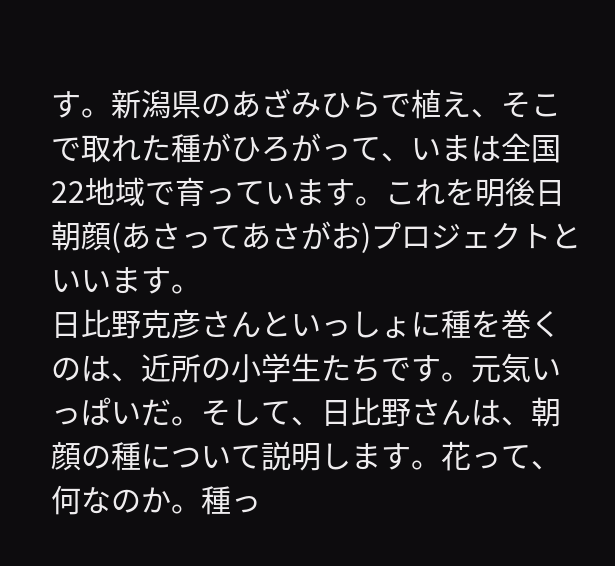す。新潟県のあざみひらで植え、そこで取れた種がひろがって、いまは全国22地域で育っています。これを明後日朝顔(あさってあさがお)プロジェクトといいます。
日比野克彦さんといっしょに種を巻くのは、近所の小学生たちです。元気いっぱいだ。そして、日比野さんは、朝顔の種について説明します。花って、何なのか。種っ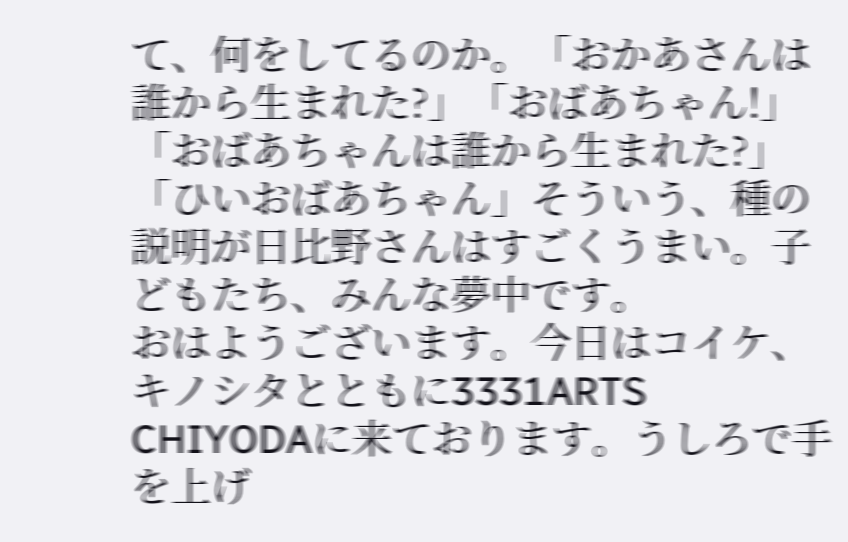て、何をしてるのか。「おかあさんは誰から生まれた?」「おばあちゃん!」「おばあちゃんは誰から生まれた?」「ひいおばあちゃん」そういう、種の説明が日比野さんはすごくうまい。子どもたち、みんな夢中です。
おはようございます。今日はコイケ、キノシタとともに3331ARTS CHIYODAに来ております。うしろで手を上げ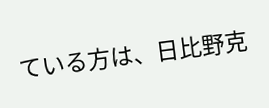ている方は、日比野克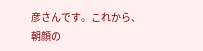彦さんです。これから、朝顔の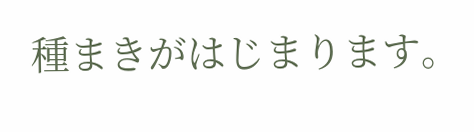種まきがはじまります。